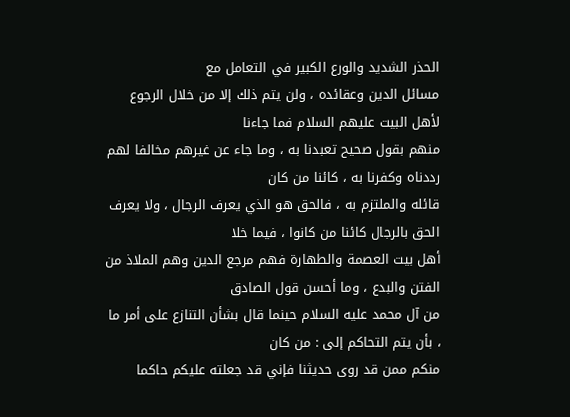الحذر الشديد والورع الكبير في التعامل مع
مسائل الدين وعقائده ، ولن يتم ذلك إلا من خلال الرجوع لأهل البيت عليهم السلام فما جاءنا
منهم بقول صحيح تعبدنا به ، وما جاء عن غيرهم مخالفا لهم رددناه وكفرنا به ، كائنا من كان
قائله والملتزم به ، فالحق هو الذي يعرف الرجال ، ولا يعرف الحق بالرجال كائنا من كانوا ، فيما خلا
أهل بيت العصمة والطهارة فهم مرجع الدين وهم الملاذ من الفتن والبدع ، وما أحسن قول الصادق
من آل محمد عليه السلام حينما قال بشأن التنازع على أمر ما ، بأن يتم التحاكم إلى : من كان
منكم ممن قد روى حديثنا فإني قد جعلته عليكم حاكما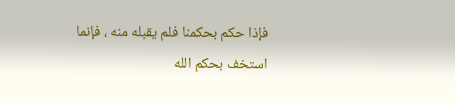فإذا حكم بحكمنا فلم يقبله منه ، فإنما
استخف بحكم الله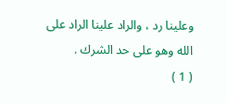وعلينا رد ، والراد علينا الراد على الله وهو على حد الشرك .
( 1 )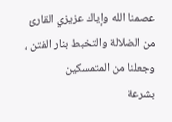عصمنا الله وإياك عزيزي القارئ من الضلالة والتخبط بنار الفتن ، وجعلنا من المتمسكين
بشرعة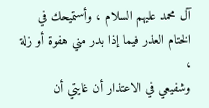آل محمد عليهم السلام ، وأستميحك في الختام العذر فيما إذا بدر مني هفوة أو زلة ،
وشفيعي في الاعتذار أن غايتي أن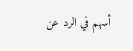أسهم في الرد عن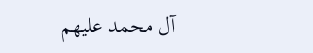آل محمد عليهم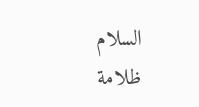السلام ظلامة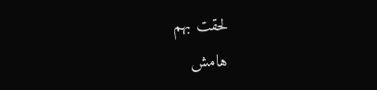لحقت بهم
هامش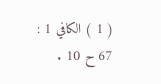( 1 ) الكافي 1 : 67 ح 10 .